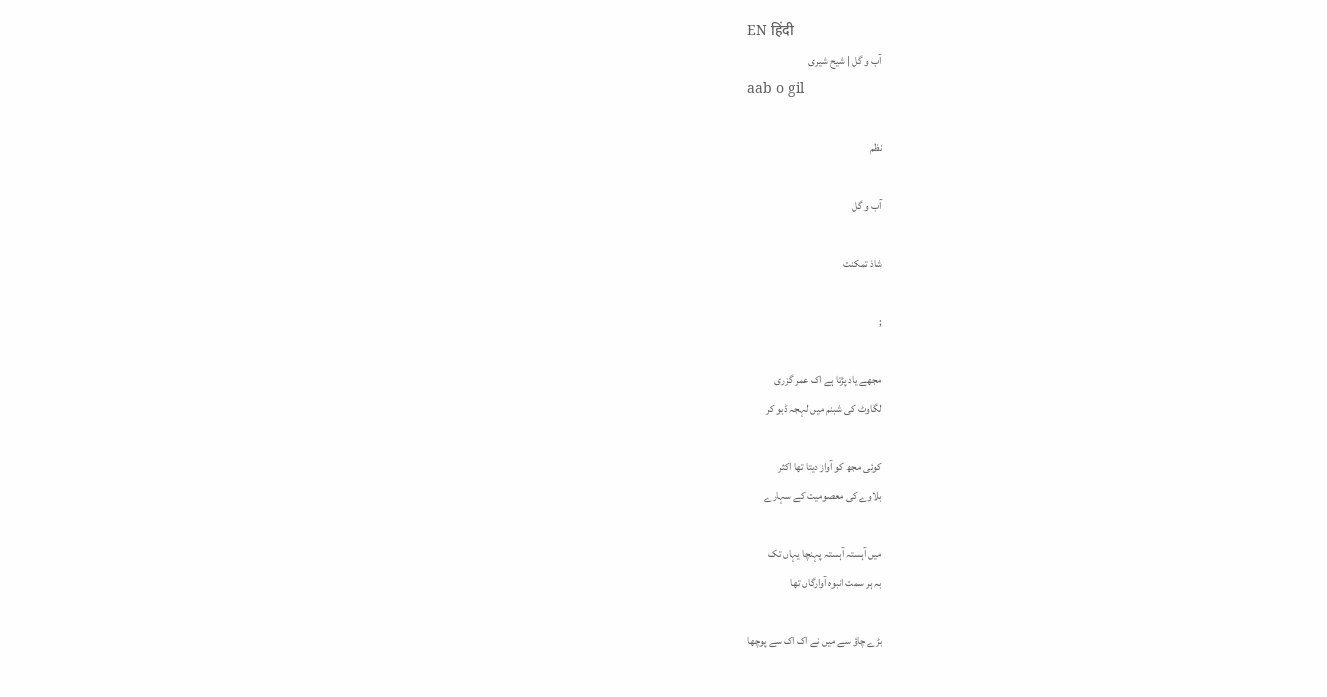EN हिंदी
آب و گل | شیح شیری
aab o gil

نظم

آب و گل

شاذ تمکنت

;

مجھے یاد پڑتا ہے اک عمر گزری
لگاوٹ کی شبنم میں لہجہ ڈبو کر

کوئی مجھ کو آواز دیتا تھا اکثر
بلاوے کی معصومیت کے سہارے

میں آہستہ آہستہ پہنچا یہاں تک
بہ ہر سمت انبوہ آوارگاں تھا

بڑے چاؤ سے میں نے اک اک سے پوچھا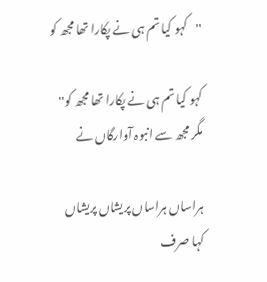''کہو کیا تم ہی نے پکارا تھا مجھ کو

کہو کیا تم ہی نے پکارا تھا مجھ کو''
مگر مجھ سے انبوہ آوارگاں نے

ہراساں ہراساں پریشاں پریشاں
کہا صرف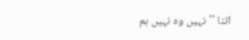اتنا ''نہیں وہ نہیں ہم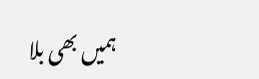ہمیں بھی بلا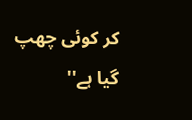کر کوئی چھپ گیا ہے''